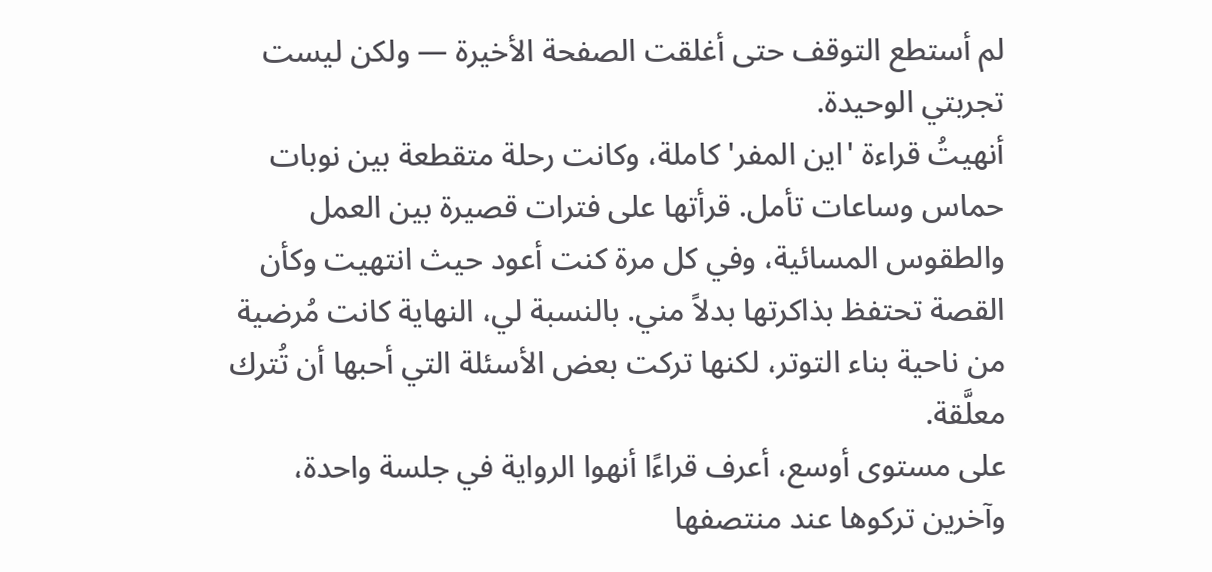لم أستطع التوقف حتى أغلقت الصفحة الأخيرة — ولكن ليست تجربتي الوحيدة.
أنهيتُ قراءة 'اين المفر' كاملة، وكانت رحلة متقطعة بين نوبات حماس وساعات تأمل. قرأتها على فترات قصيرة بين العمل والطقوس المسائية، وفي كل مرة كنت أعود حيث انتهيت وكأن القصة تحتفظ بذاكرتها بدلاً مني. بالنسبة لي، النهاية كانت مُرضية من ناحية بناء التوتر، لكنها تركت بعض الأسئلة التي أحبها أن تُترك معلَّقة.
على مستوى أوسع، أعرف قراءًا أنهوا الرواية في جلسة واحدة، وآخرين تركوها عند منتصفها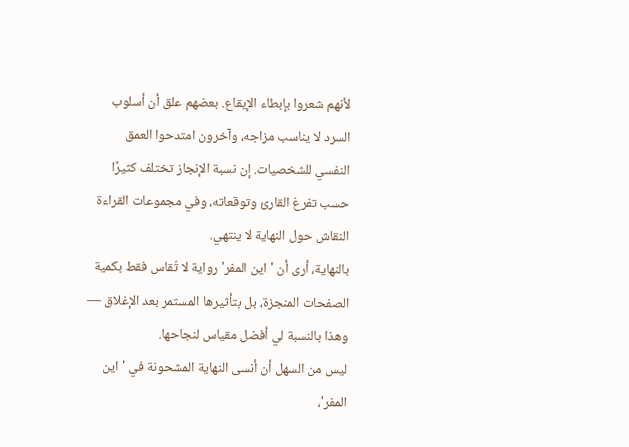لأنهم شعروا بإبطاء الإيقاع. بعضهم علق أن أسلوب السرد لا يناسب مزاجه، وآخرون امتدحوا العمق النفسي للشخصيات. إن نسبة الإنجاز تختلف كثيرًا حسب تفرغ القارئ وتوقعاته، وفي مجموعات القراءة النقاش حول النهاية لا ينتهي.
بالنهاية، أرى أن 'اين المفر' رواية لا تُقاس فقط بكمية الصفحات المنجزة، بل بتأثيرها المستمر بعد الإغلاق — وهذا بالنسبة لي أفضل مقياس لنجاحها.
ليس من السهل أن أنسى النهاية المشحونة في 'اين المفر'،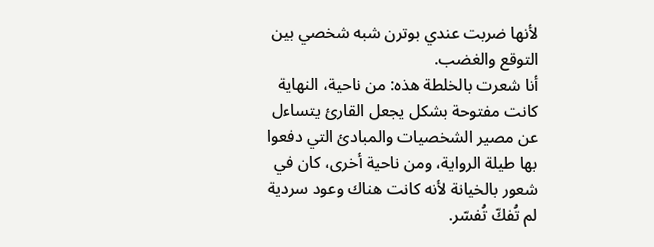لأنها ضربت عندي بوترن شبه شخصي بين التوقع والغضب.
أنا شعرت بالخلطة هذه: من ناحية، النهاية كانت مفتوحة بشكل يجعل القارئ يتساءل عن مصير الشخصيات والمبادئ التي دفعوا بها طيلة الرواية، ومن ناحية أخرى، كان في شعور بالخيانة لأنه كانت هناك وعود سردية لم تُفكّ تُفسّر.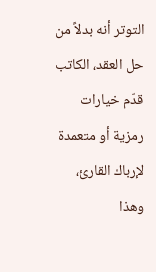التوتر أنه بدلاً من حل العقد، الكاتب قدّم خيارات رمزية أو متعمدة لإرباك القارئ، وهذا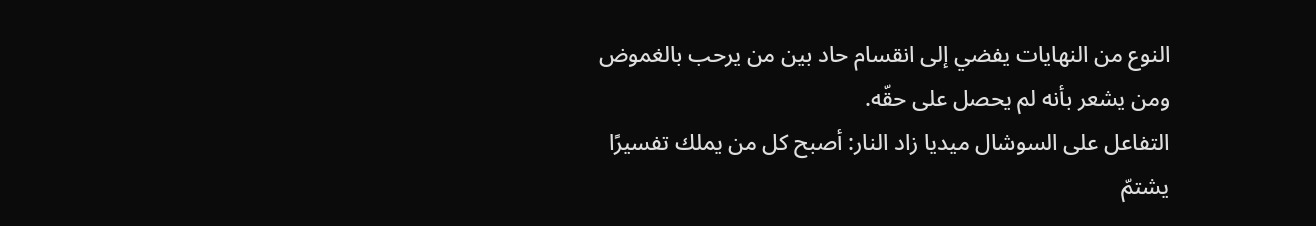النوع من النهايات يفضي إلى انقسام حاد بين من يرحب بالغموض ومن يشعر بأنه لم يحصل على حقّه.
التفاعل على السوشال ميديا زاد النار: أصبح كل من يملك تفسيرًا يشتمّ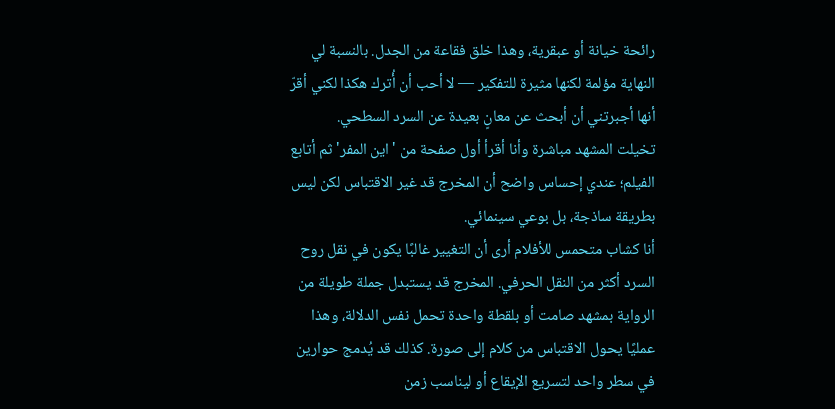رائحة خيانة أو عبقرية، وهذا خلق فقاعة من الجدل. بالنسبة لي النهاية مؤلمة لكنها مثيرة للتفكير — لا أحب أن أُترك هكذا لكني أقرّ أنها أجبرتني أن أبحث عن معانٍ بعيدة عن السرد السطحي.
تخيلت المشهد مباشرة وأنا أقرأ أول صفحة من 'اين المفر' ثم أتابع الفيلم؛ عندي إحساس واضح أن المخرج قد غير الاقتباس لكن ليس بطريقة ساذجة، بل بوعي سينمائي.
أنا كشاب متحمس للأفلام أرى أن التغيير غالبًا يكون في نقل روح السرد أكثر من النقل الحرفي. المخرج قد يستبدل جملة طويلة من الرواية بمشهد صامت أو بلقطة واحدة تحمل نفس الدلالة، وهذا عمليًا يحول الاقتباس من كلام إلى صورة. كذلك قد يُدمج حوارين في سطر واحد لتسريع الإيقاع أو ليناسب زمن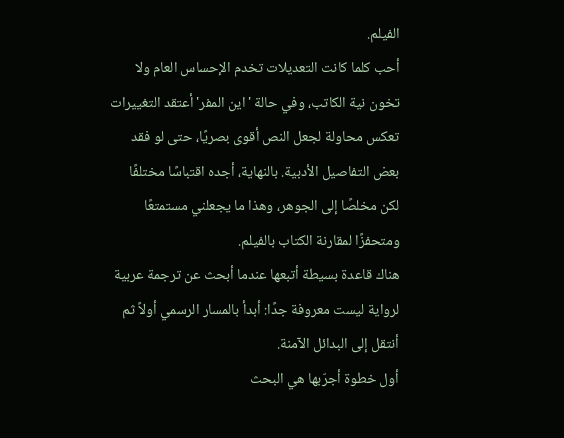الفيلم.
أحب كلما كانت التعديلات تخدم الإحساس العام ولا تخون نية الكاتب، وفي حالة 'اين المفر' أعتقد التغييرات تعكس محاولة لجعل النص أقوى بصريًا، حتى لو فقد بعض التفاصيل الأدبية. بالنهاية، أجده اقتباسًا مختلفًا لكن مخلصًا إلى الجوهر، وهذا ما يجعلني مستمتعًا ومتحفزًا لمقارنة الكتاب بالفيلم.
هناك قاعدة بسيطة أتبعها عندما أبحث عن ترجمة عربية لرواية ليست معروفة جدًا: أبدأ بالمسار الرسمي أولاً ثم أنتقل إلى البدائل الآمنة.
أول خطوة أجرّبها هي البحث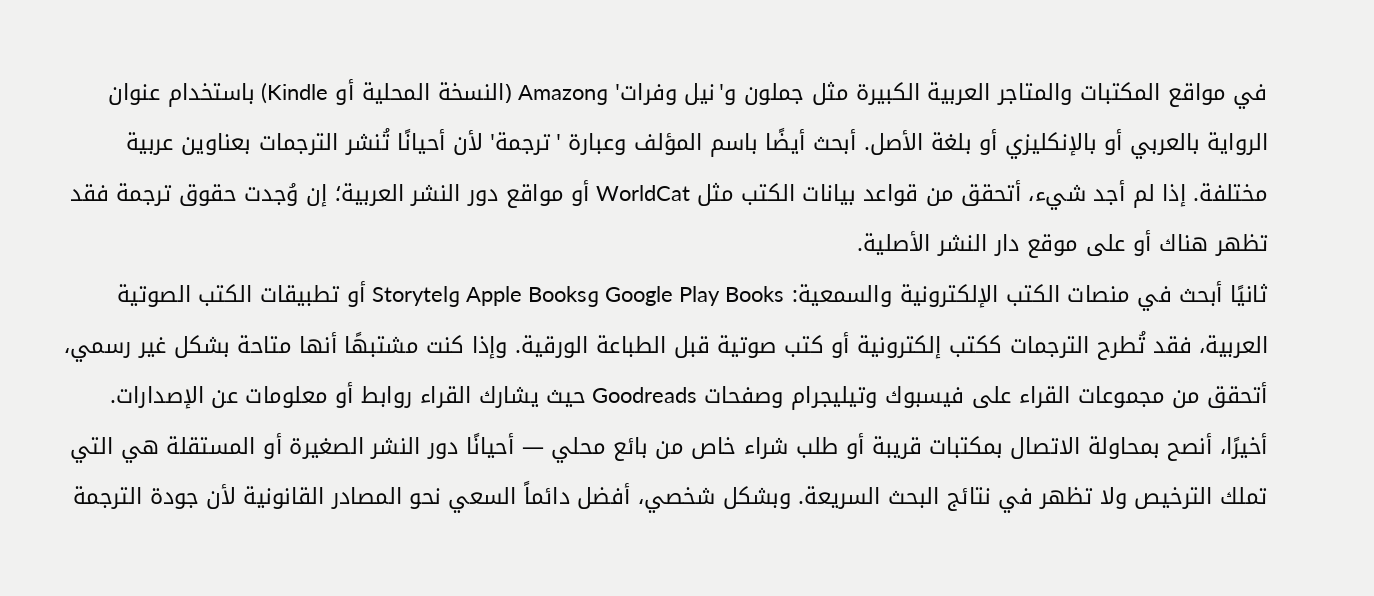في مواقع المكتبات والمتاجر العربية الكبيرة مثل جملون و'نيل وفرات' وAmazon (النسخة المحلية أو Kindle) باستخدام عنوان الرواية بالعربي أو بالإنكليزي أو بلغة الأصل. أبحث أيضًا باسم المؤلف وعبارة 'ترجمة' لأن أحيانًا تُنشر الترجمات بعناوين عربية مختلفة. إذا لم أجد شيء، أتحقق من قواعد بيانات الكتب مثل WorldCat أو مواقع دور النشر العربية؛ إن وُجدت حقوق ترجمة فقد تظهر هناك أو على موقع دار النشر الأصلية.
ثانيًا أبحث في منصات الكتب الإلكترونية والسمعية: Google Play Books وApple Books وStorytel أو تطبيقات الكتب الصوتية العربية، فقد تُطرح الترجمات ككتب إلكترونية أو كتب صوتية قبل الطباعة الورقية. وإذا كنت مشتبهًا أنها متاحة بشكل غير رسمي، أتحقق من مجموعات القراء على فيسبوك وتيليجرام وصفحات Goodreads حيث يشارك القراء روابط أو معلومات عن الإصدارات.
أخيرًا، أنصح بمحاولة الاتصال بمكتبات قريبة أو طلب شراء خاص من بائع محلي — أحيانًا دور النشر الصغيرة أو المستقلة هي التي تملك الترخيص ولا تظهر في نتائج البحث السريعة. وبشكل شخصي، أفضل دائماً السعي نحو المصادر القانونية لأن جودة الترجمة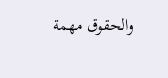والحقوق مهمة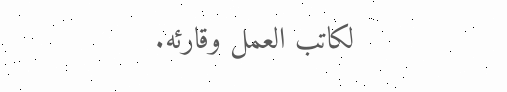لكاتب العمل وقارئه.